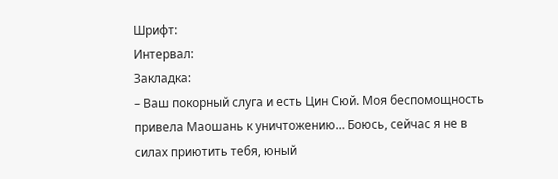Шрифт:
Интервал:
Закладка:
– Ваш покорный слуга и есть Цин Сюй. Моя беспомощность привела Маошань к уничтожению… Боюсь, сейчас я не в силах приютить тебя, юный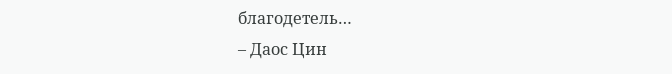благодетель…
– Даос Цин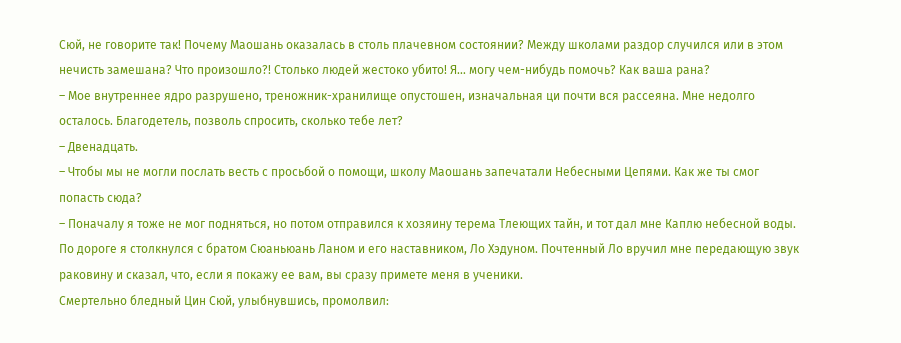Сюй, не говорите так! Почему Маошань оказалась в столь плачевном состоянии? Между школами раздор случился или в этом нечисть замешана? Что произошло?! Столько людей жестоко убито! Я… могу чем-нибудь помочь? Как ваша рана?
– Мое внутреннее ядро разрушено, треножник-хранилище опустошен, изначальная ци почти вся рассеяна. Мне недолго осталось. Благодетель, позволь спросить, сколько тебе лет?
– Двенадцать.
– Чтобы мы не могли послать весть с просьбой о помощи, школу Маошань запечатали Небесными Цепями. Как же ты смог попасть сюда?
– Поначалу я тоже не мог подняться, но потом отправился к хозяину терема Тлеющих тайн, и тот дал мне Каплю небесной воды. По дороге я столкнулся с братом Сюаньюань Ланом и его наставником, Ло Хэдуном. Почтенный Ло вручил мне передающую звук раковину и сказал, что, если я покажу ее вам, вы сразу примете меня в ученики.
Смертельно бледный Цин Сюй, улыбнувшись, промолвил: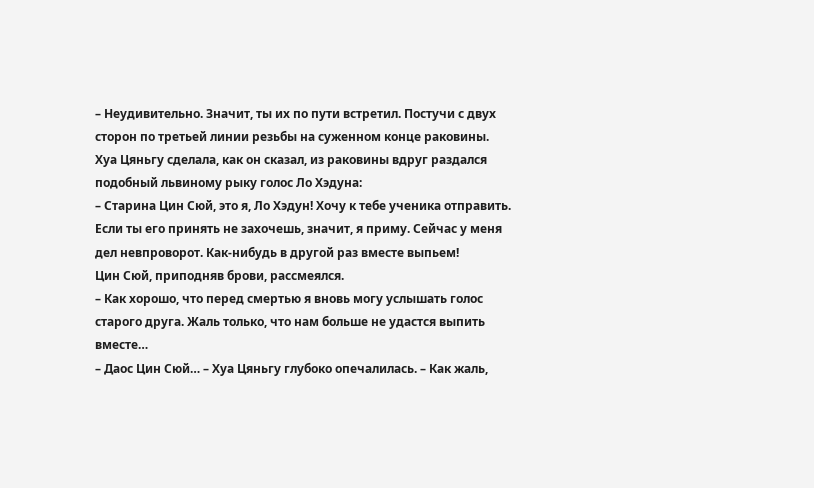– Неудивительно. Значит, ты их по пути встретил. Постучи с двух сторон по третьей линии резьбы на суженном конце раковины.
Хуа Цяньгу сделала, как он сказал, из раковины вдруг раздался подобный львиному рыку голос Ло Хэдуна:
– Старина Цин Сюй, это я, Ло Хэдун! Хочу к тебе ученика отправить. Если ты его принять не захочешь, значит, я приму. Сейчас у меня дел невпроворот. Как-нибудь в другой раз вместе выпьем!
Цин Сюй, приподняв брови, рассмеялся.
– Как хорошо, что перед смертью я вновь могу услышать голос старого друга. Жаль только, что нам больше не удастся выпить вместе…
– Даос Цин Сюй… – Хуа Цяньгу глубоко опечалилась. – Как жаль,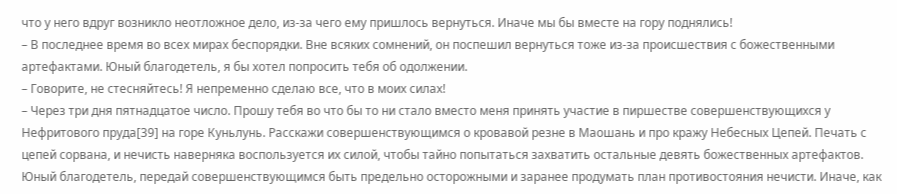что у него вдруг возникло неотложное дело, из-за чего ему пришлось вернуться. Иначе мы бы вместе на гору поднялись!
– В последнее время во всех мирах беспорядки. Вне всяких сомнений, он поспешил вернуться тоже из-за происшествия с божественными артефактами. Юный благодетель, я бы хотел попросить тебя об одолжении.
– Говорите, не стесняйтесь! Я непременно сделаю все, что в моих силах!
– Через три дня пятнадцатое число. Прошу тебя во что бы то ни стало вместо меня принять участие в пиршестве совершенствующихся у Нефритового пруда[39] на горе Куньлунь. Расскажи совершенствующимся о кровавой резне в Маошань и про кражу Небесных Цепей. Печать с цепей сорвана, и нечисть наверняка воспользуется их силой, чтобы тайно попытаться захватить остальные девять божественных артефактов. Юный благодетель, передай совершенствующимся быть предельно осторожными и заранее продумать план противостояния нечисти. Иначе, как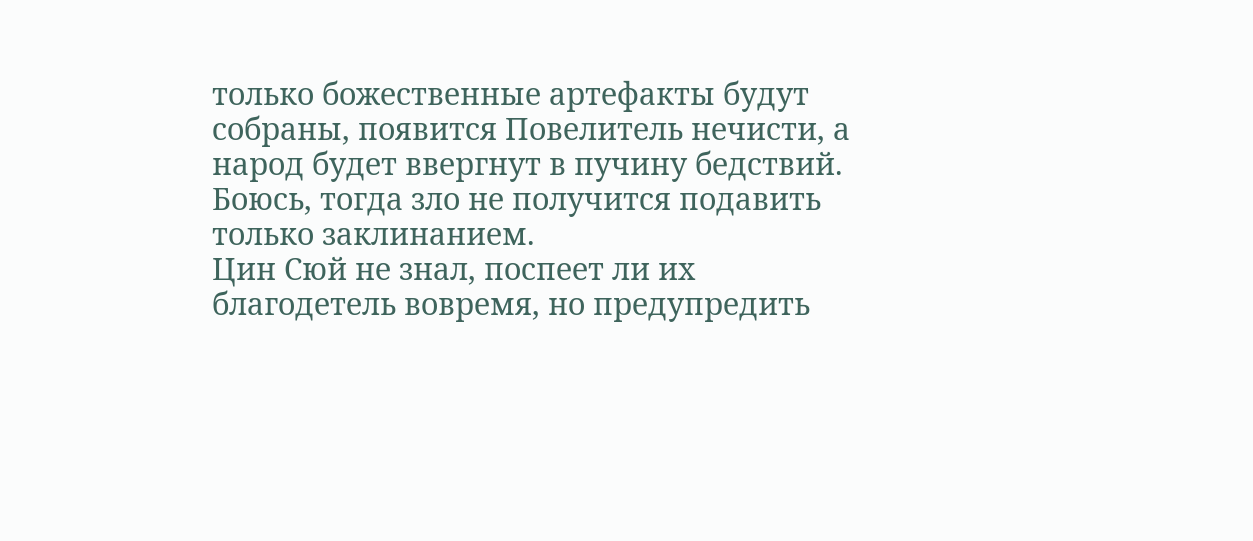только божественные артефакты будут собраны, появится Повелитель нечисти, а народ будет ввергнут в пучину бедствий. Боюсь, тогда зло не получится подавить только заклинанием.
Цин Сюй не знал, поспеет ли их благодетель вовремя, но предупредить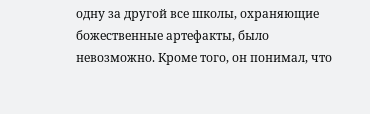одну за другой все школы, охраняющие божественные артефакты, было невозможно. Кроме того, он понимал, что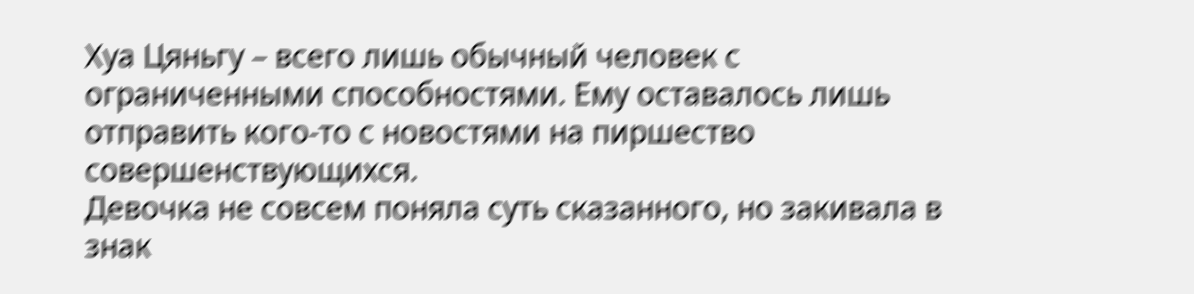Хуа Цяньгу – всего лишь обычный человек с ограниченными способностями. Ему оставалось лишь отправить кого-то с новостями на пиршество совершенствующихся.
Девочка не совсем поняла суть сказанного, но закивала в знак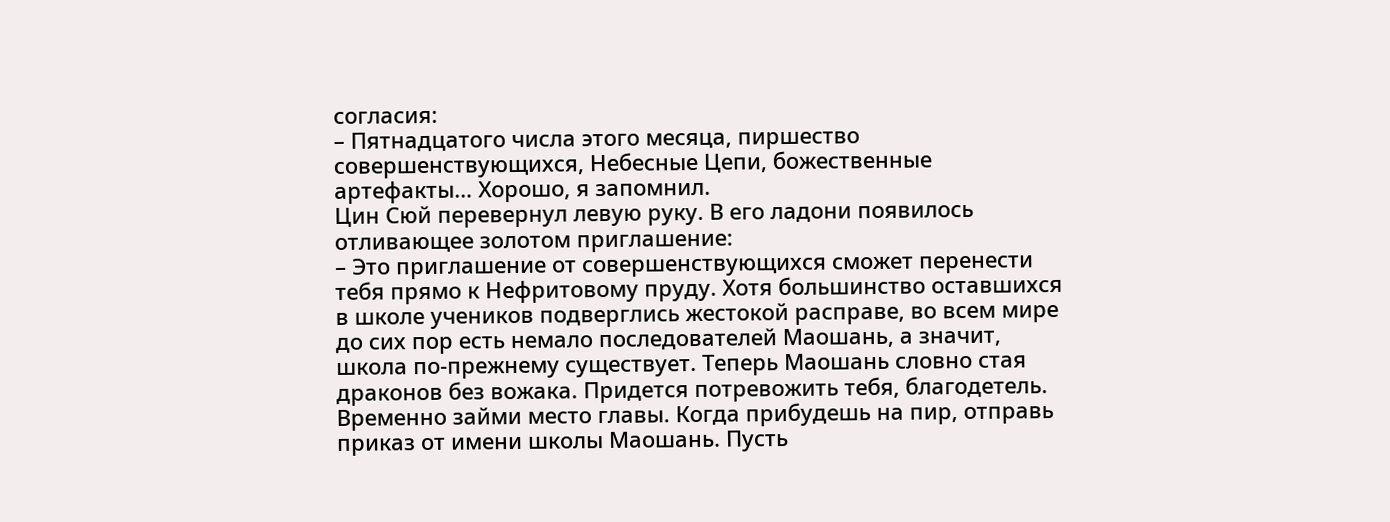согласия:
– Пятнадцатого числа этого месяца, пиршество совершенствующихся, Небесные Цепи, божественные артефакты… Хорошо, я запомнил.
Цин Сюй перевернул левую руку. В его ладони появилось отливающее золотом приглашение:
– Это приглашение от совершенствующихся сможет перенести тебя прямо к Нефритовому пруду. Хотя большинство оставшихся в школе учеников подверглись жестокой расправе, во всем мире до сих пор есть немало последователей Маошань, а значит, школа по-прежнему существует. Теперь Маошань словно стая драконов без вожака. Придется потревожить тебя, благодетель. Временно займи место главы. Когда прибудешь на пир, отправь приказ от имени школы Маошань. Пусть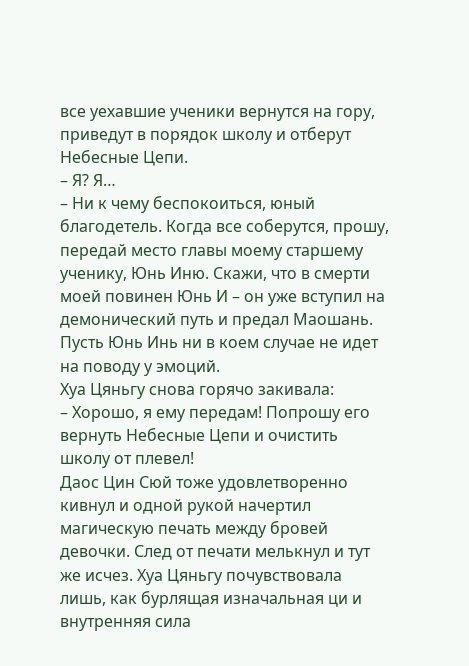все уехавшие ученики вернутся на гору, приведут в порядок школу и отберут Небесные Цепи.
– Я? Я…
– Ни к чему беспокоиться, юный благодетель. Когда все соберутся, прошу, передай место главы моему старшему ученику, Юнь Иню. Скажи, что в смерти моей повинен Юнь И – он уже вступил на демонический путь и предал Маошань. Пусть Юнь Инь ни в коем случае не идет на поводу у эмоций.
Хуа Цяньгу снова горячо закивала:
– Хорошо, я ему передам! Попрошу его вернуть Небесные Цепи и очистить школу от плевел!
Даос Цин Сюй тоже удовлетворенно кивнул и одной рукой начертил магическую печать между бровей девочки. След от печати мелькнул и тут же исчез. Хуа Цяньгу почувствовала лишь, как бурлящая изначальная ци и внутренняя сила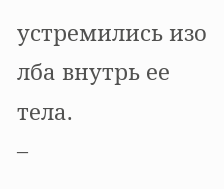устремились изо лба внутрь ее тела.
–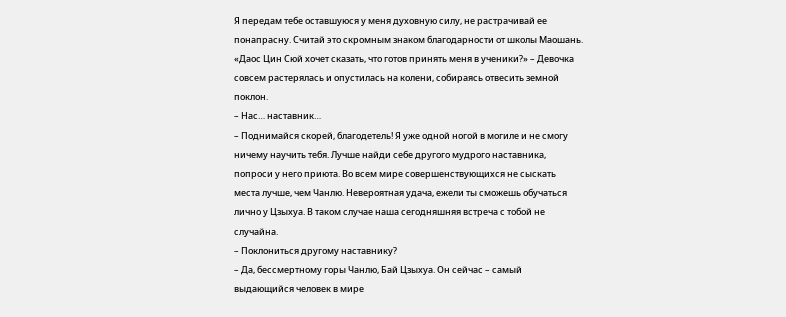Я передам тебе оставшуюся у меня духовную силу, не растрачивай ее понапрасну. Считай это скромным знаком благодарности от школы Маошань.
«Даос Цин Сюй хочет сказать, что готов принять меня в ученики?» – Девочка совсем растерялась и опустилась на колени, собираясь отвесить земной поклон.
– Нас… наставник…
– Поднимайся скорей, благодетель! Я уже одной ногой в могиле и не смогу ничему научить тебя. Лучше найди себе другого мудрого наставника, попроси у него приюта. Во всем мире совершенствующихся не сыскать места лучше, чем Чанлю. Невероятная удача, ежели ты сможешь обучаться лично у Цзыхуа. В таком случае наша сегодняшняя встреча с тобой не случайна.
– Поклониться другому наставнику?
– Да, бессмертному горы Чанлю, Бай Цзыхуа. Он сейчас – самый выдающийся человек в мире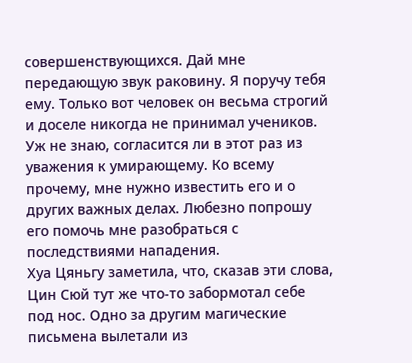совершенствующихся. Дай мне передающую звук раковину. Я поручу тебя ему. Только вот человек он весьма строгий и доселе никогда не принимал учеников. Уж не знаю, согласится ли в этот раз из уважения к умирающему. Ко всему прочему, мне нужно известить его и о других важных делах. Любезно попрошу его помочь мне разобраться с последствиями нападения.
Хуа Цяньгу заметила, что, сказав эти слова, Цин Сюй тут же что-то забормотал себе под нос. Одно за другим магические письмена вылетали из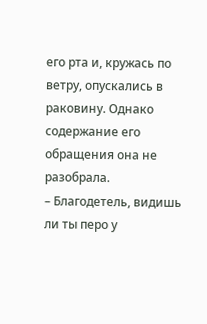его рта и, кружась по ветру, опускались в раковину. Однако содержание его обращения она не разобрала.
– Благодетель, видишь ли ты перо у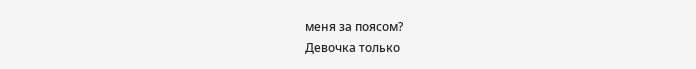меня за поясом?
Девочка только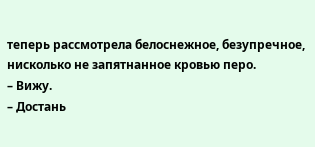теперь рассмотрела белоснежное, безупречное, нисколько не запятнанное кровью перо.
– Вижу.
– Достань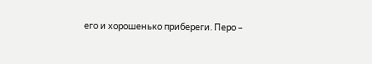его и хорошенько прибереги. Перо –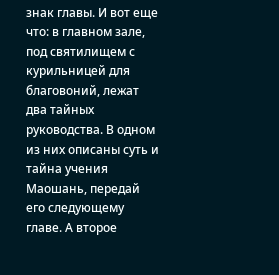знак главы. И вот еще что: в главном зале, под святилищем с курильницей для благовоний, лежат два тайных руководства. В одном из них описаны суть и тайна учения Маошань, передай его следующему главе. А второе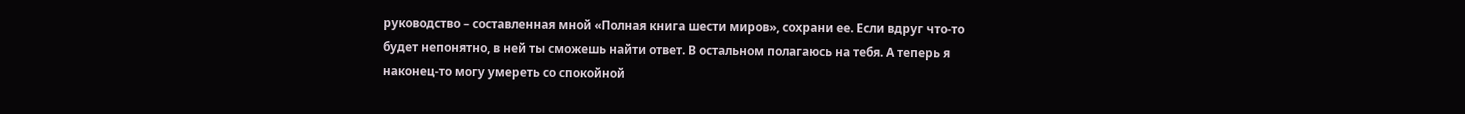руководство – составленная мной «Полная книга шести миров», сохрани ее. Если вдруг что-то будет непонятно, в ней ты сможешь найти ответ. В остальном полагаюсь на тебя. А теперь я наконец-то могу умереть со спокойной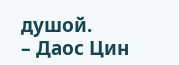душой.
– Даос Цин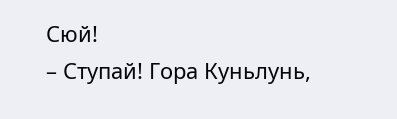Сюй!
– Ступай! Гора Куньлунь,